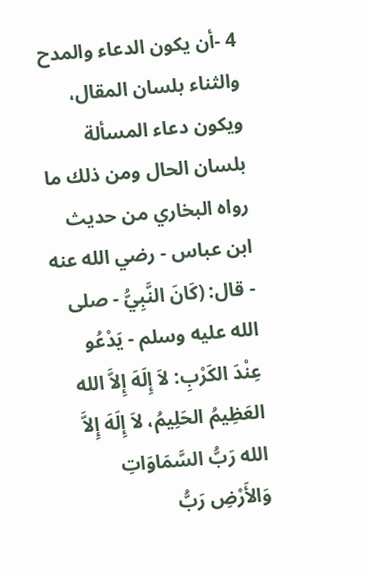4 -أن يكون الدعاء والمدح والثناء بلسان المقال، ويكون دعاء المسألة بلسان الحال ومن ذلك ما رواه البخاري من حديث ابن عباس - رضي الله عنه - قال: (كَانَ النَّبِيُّ - صلى الله عليه وسلم - يَدْعُو عِنْدَ الكَرْبِ: لاَ إِلَهَ إِلاَّ الله العَظِيمُ الحَلِيمُ، لاَ إِلَهَ إِلاَّ الله رَبُّ السَّمَاوَاتِ وَالأَرْضِ رَبُّ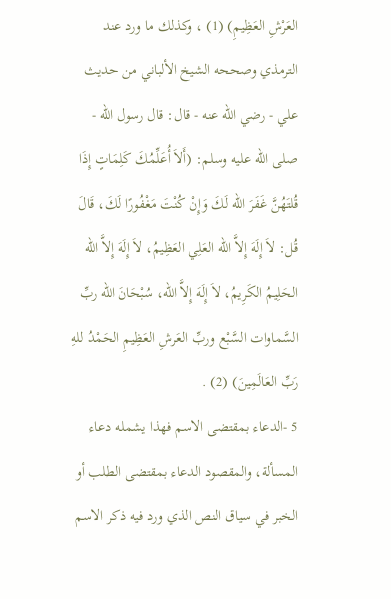العَرْشِ العَظِيمِ) (1) ، وكذلك ما ورد عند الترمذي وصححه الشيخ الألباني من حديث علي - رضي الله عنه - قال: قال رسول الله - صلى الله عليه وسلم: (أَلاَ أُعَلِّمُكَ كَلِمَاتٍ إِذَا قُلتَهُنَّ غَفَرَ الله لَكَ وَإِنْ كُنْتَ مَغْفُورًا لَكَ، قَالَ قُل: لاَ إِلَهَ إِلاَّ الله العَلِي العَظِيمُ، لاَ إِلَهَ إِلاَّ الله الحَلِيمُ الكَرِيمُ، لاَ إِلَهَ إِلاَّ الله، سُبْحَانَ الله ربِّ السَّماوات السَّبْع وربِّ العَرشِ العَظِيمِ الحَمْدُ للهِ رَبِّ العَالَمِينَ) (2) .
5 -الدعاء بمقتضى الاسم فهذا يشمله دعاء المسألة، والمقصود الدعاء بمقتضى الطلب أو الخبر في سياق النص الذي ورد فيه ذكر الاسم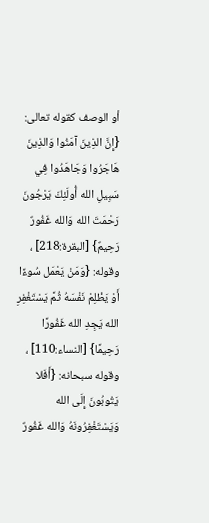أو الوصف كقوله تعالى: {إِنَّ الذِينَ آمَنُوا وَالذِينَ هَاجَرُوا وَجَاهَدُوا فِي سَبِيلِ الله أُولَئِكَ يَرْجُونَ رَحْمَتَ الله وَالله غَفُورٌ رَحِيمٌ} [البقرة:218] ، وقوله: {وَمَنْ يَعْمَل سُوءًا أَوْ يَظْلِمْ نَفْسَهُ ثُمَّ يَسْتَغْفِرِ الله يَجِدِ الله غَفُورًا رَحِيمًا} [النساء:110] ، وقوله سبحانه: {أَفَلا يَتُوبُونَ إِلَى الله وَيَسْتَغْفِرُونَهُ وَالله غَفُورٌ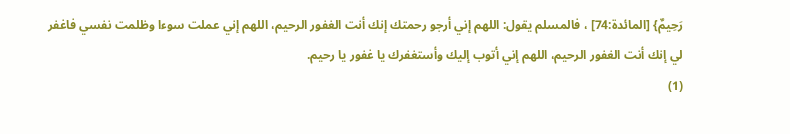رَحِيمٌ} [المائدة:74] ، فالمسلم يقول: اللهم إني أرجو رحمتك إنك أنت الغفور الرحيم، اللهم إني عملت سوءا وظلمت نفسي فاغفر لي إنك أنت الغفور الرحيم، اللهم إني أتوب إليك وأستغفرك يا غفور يا رحيم.
(1)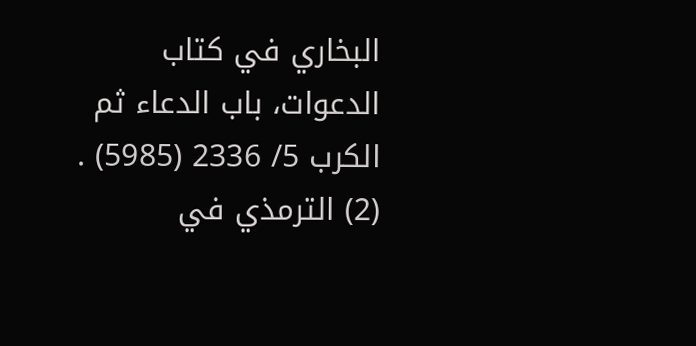البخاري في كتاب الدعوات، باب الدعاء ثم الكرب 5/ 2336 (5985) .
(2) الترمذي في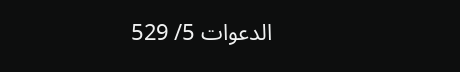الدعوات 5/ 529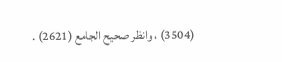(3504) ، وانظر صحيح الجامع (2621) .